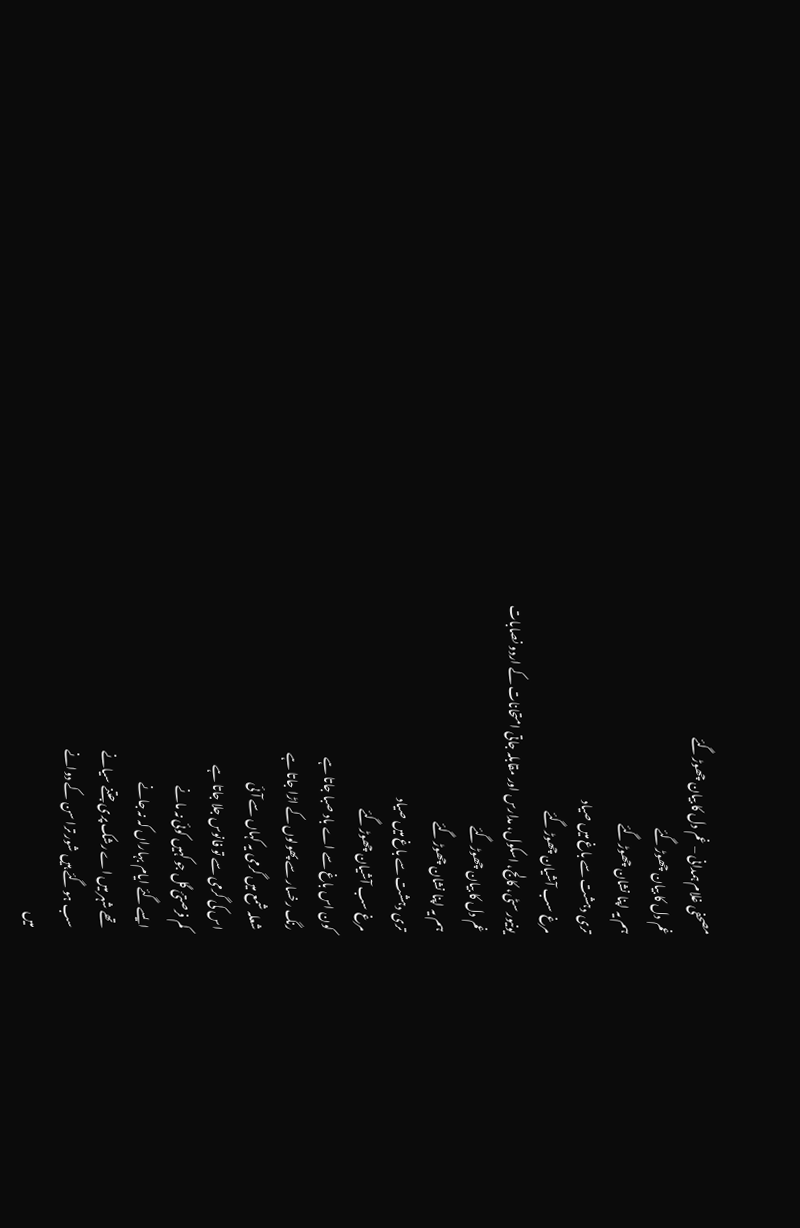مصحفی غلام ہمدانی – غم دل کا بیان چھوڑ گئے
غم دل کا بیان چھوڑ گئے
ہم یہ اپنا نشان چھوڑ گئے
تری دہشت سے باغ میں صیاد
مرغ سب آشیان چھوڑ گئے
یونیورسٹی، کالج، اسکول، مدارس اور مقابلہ جاتی امتحانات کے اردو نصابات
غم دل کا بیان چھوڑ گئے
ہم یہ اپنا نشان چھوڑ گئے
تری دہشت سے باغ میں صیاد
مرغ سب آشیان چھوڑ گئے
کون اس باغ سے اے باد صبا جاتا ہے
رنگ رخسار سے پھولوں کے اڑا جاتا ہے
شعلہ شمع میں گرمی یہ کہاں سے آئی
اس کی گرمی سے تو فانوس جلا جاتا ہے
کم فرصتیٔ گل جو کہیں کوئی نہ مانے
ایسے گئے ایام بہاراں کہ نہ جانے
تھے شہر میں اے رشک پری جتنے سیانے
سب ہو گئے ہیں شور ترا سن کے دوانے
میں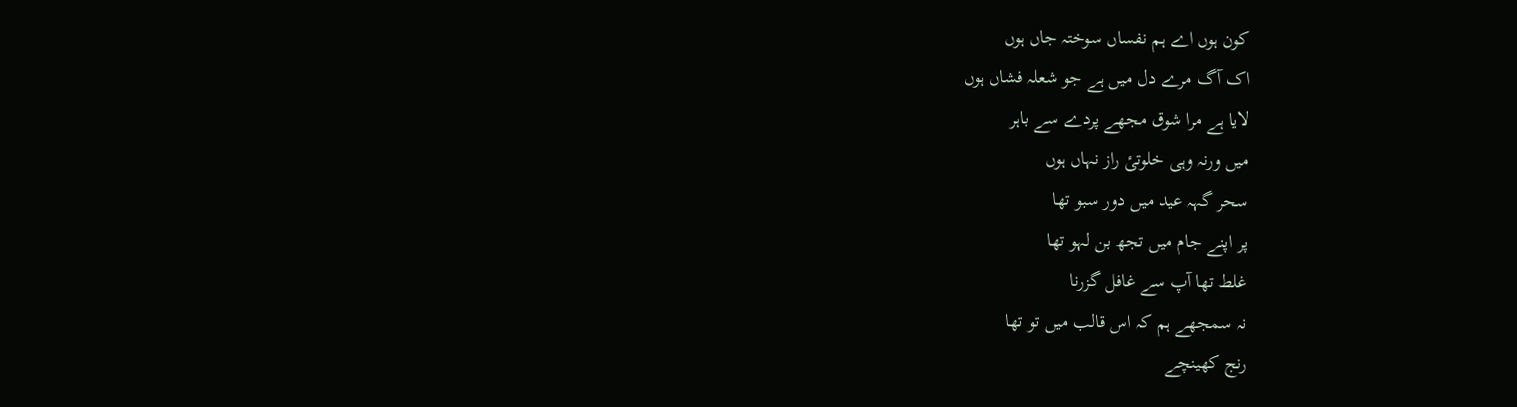کون ہوں اے ہم نفساں سوختہ جاں ہوں
اک آگ مرے دل میں ہے جو شعلہ فشاں ہوں
لایا ہے مرا شوق مجھے پردے سے باہر
میں ورنہ وہی خلوتیٔ راز نہاں ہوں
سحر گہہ عید میں دور سبو تھا
پر اپنے جام میں تجھ بن لہو تھا
غلط تھا آپ سے غافل گزرنا
نہ سمجھے ہم کہ اس قالب میں تو تھا
رنج کھینچے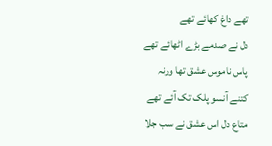تھے داغ کھائے تھے
دل نے صدمے بڑے اٹھائے تھے
پاس ناموس عشق تھا ورنہ
کتنے آنسو پلک تک آئے تھے
متاع دل اس عشق نے سب جلا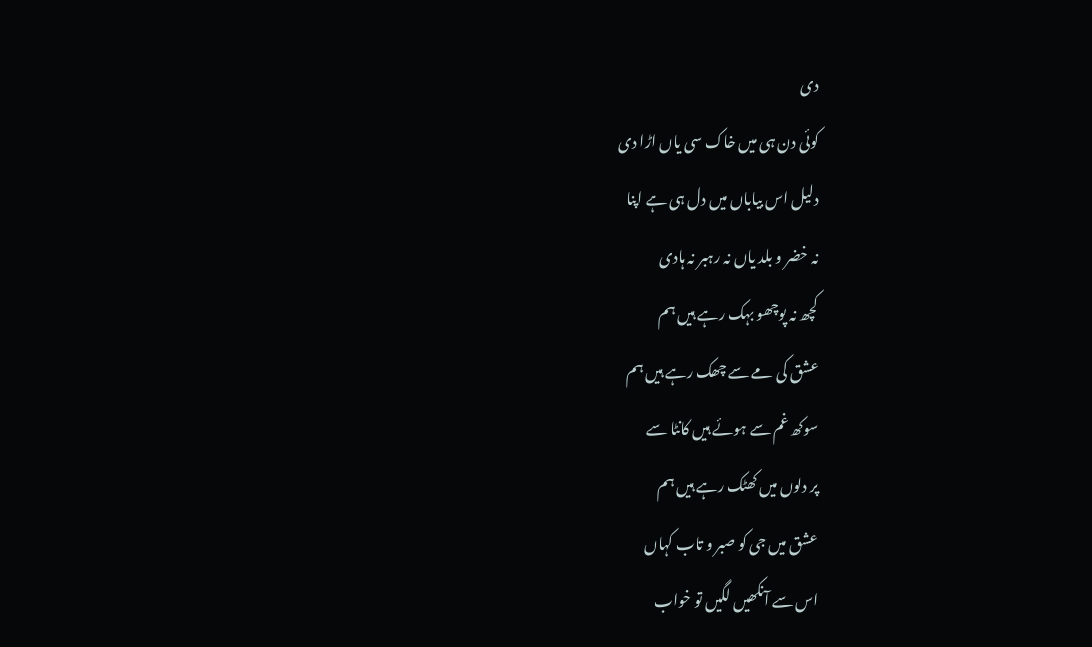دی
کوئی دن ہی میں خاک سی یاں اڑا دی
دلیل اس بیاباں میں دل ہی ہے اپنا
نہ خضر و بلد یاں نہ رہبر نہ ہادی
کچھ نہ پوچھو بہک رہے ہیں ہم
عشق کی مے سے چھک رہے ہیں ہم
سوکھ غم سے ہوئے ہیں کانٹا سے
پر دلوں میں کھٹک رہے ہیں ہم
عشق میں جی کو صبر و تاب کہاں
اس سے آنکھیں لگیں تو خواب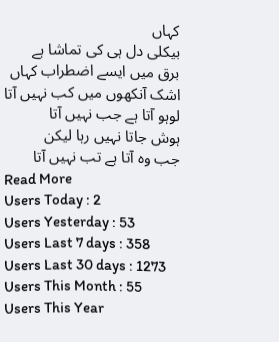کہاں
بیکلی دل ہی کی تماشا ہے
برق میں ایسے اضطراب کہاں
اشک آنکھوں میں کب نہیں آتا
لوہو آتا ہے جب نہیں آتا
ہوش جاتا نہیں رہا لیکن
جب وہ آتا ہے تب نہیں آتا
Read More
Users Today : 2
Users Yesterday : 53
Users Last 7 days : 358
Users Last 30 days : 1273
Users This Month : 55
Users This Year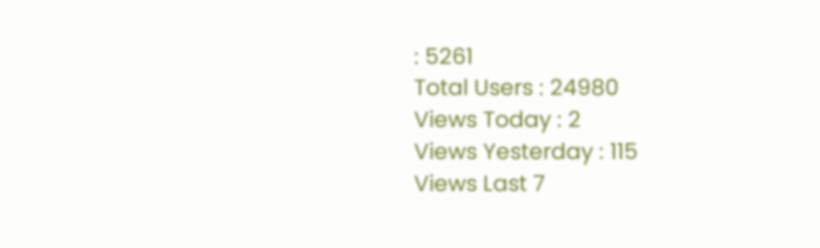: 5261
Total Users : 24980
Views Today : 2
Views Yesterday : 115
Views Last 7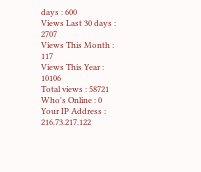days : 600
Views Last 30 days : 2707
Views This Month : 117
Views This Year : 10106
Total views : 58721
Who's Online : 0
Your IP Address : 216.73.217.122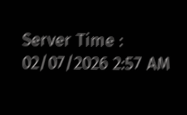Server Time : 02/07/2026 2:57 AM